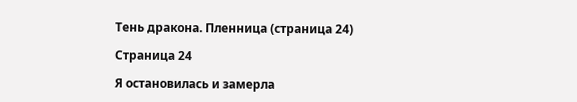Тень дракона. Пленница (страница 24)

Страница 24

Я остановилась и замерла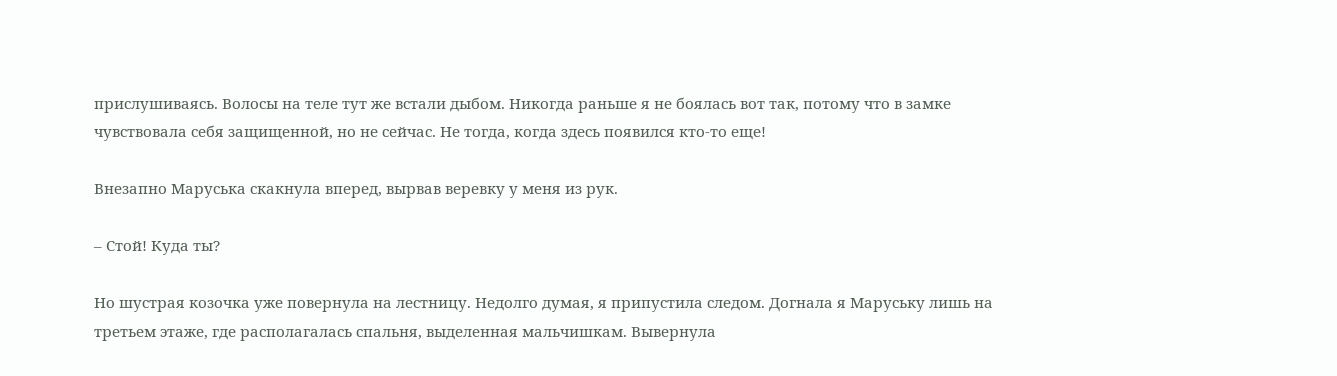прислушиваясь. Волосы на теле тут же встали дыбом. Никогда раньше я не боялась вот так, потому что в замке чувствовала себя защищенной, но не сейчас. Не тогда, когда здесь появился кто-то еще!

Внезапно Маруська скакнула вперед, вырвав веревку у меня из рук.

– Стой! Куда ты?

Но шустрая козочка уже повернула на лестницу. Недолго думая, я припустила следом. Догнала я Маруську лишь на третьем этаже, где располагалась спальня, выделенная мальчишкам. Вывернула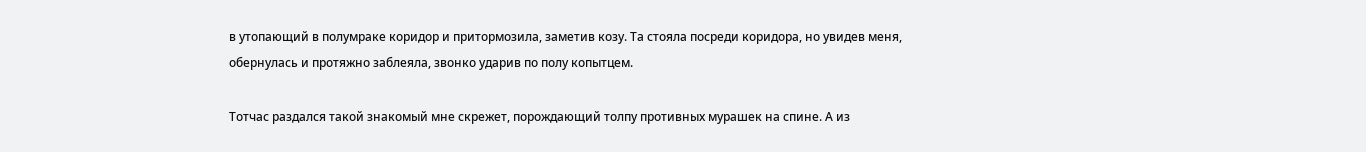в утопающий в полумраке коридор и притормозила, заметив козу. Та стояла посреди коридора, но увидев меня, обернулась и протяжно заблеяла, звонко ударив по полу копытцем.

Тотчас раздался такой знакомый мне скрежет, порождающий толпу противных мурашек на спине. А из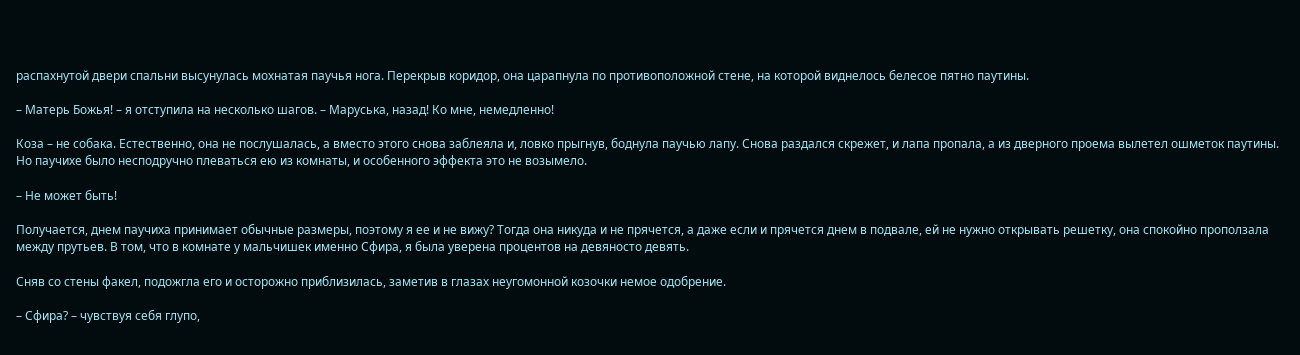распахнутой двери спальни высунулась мохнатая паучья нога. Перекрыв коридор, она царапнула по противоположной стене, на которой виднелось белесое пятно паутины.

– Матерь Божья! – я отступила на несколько шагов. – Маруська, назад! Ко мне, немедленно!

Коза – не собака. Естественно, она не послушалась, а вместо этого снова заблеяла и, ловко прыгнув, боднула паучью лапу. Снова раздался скрежет, и лапа пропала, а из дверного проема вылетел ошметок паутины. Но паучихе было несподручно плеваться ею из комнаты, и особенного эффекта это не возымело.

– Не может быть!

Получается, днем паучиха принимает обычные размеры, поэтому я ее и не вижу? Тогда она никуда и не прячется, а даже если и прячется днем в подвале, ей не нужно открывать решетку, она спокойно проползала между прутьев. В том, что в комнате у мальчишек именно Сфира, я была уверена процентов на девяносто девять.

Сняв со стены факел, подожгла его и осторожно приблизилась, заметив в глазах неугомонной козочки немое одобрение.

– Сфира? – чувствуя себя глупо,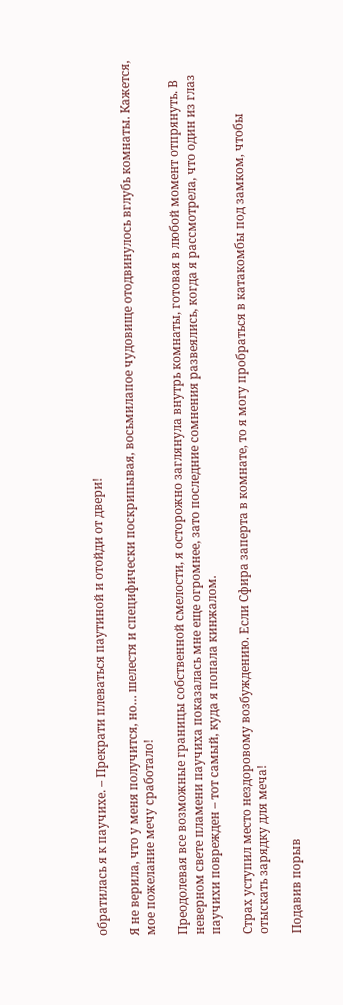обратилась я к паучихе. – Прекрати плеваться паутиной и отойди от двери!

Я не верила, что у меня получится, но… шелестя и специфически поскрипывая, восьмилапое чудовище отодвинулось вглубь комнаты. Кажется, мое пожелание мечу сработало!

Преодолевая все возможные границы собственной смелости, я осторожно заглянула внутрь комнаты, готовая в любой момент отпрянуть. В неверном свете пламени паучиха показалась мне еще огромнее, зато последние сомнения развеялись, когда я рассмотрела, что один из глаз паучихи поврежден – тот самый, куда я попала кинжалом.

Страх уступил место нездоровому возбуждению. Если Сфира заперта в комнате, то я могу пробраться в катакомбы под замком, чтобы отыскать зарядку для меча!

Подавив порыв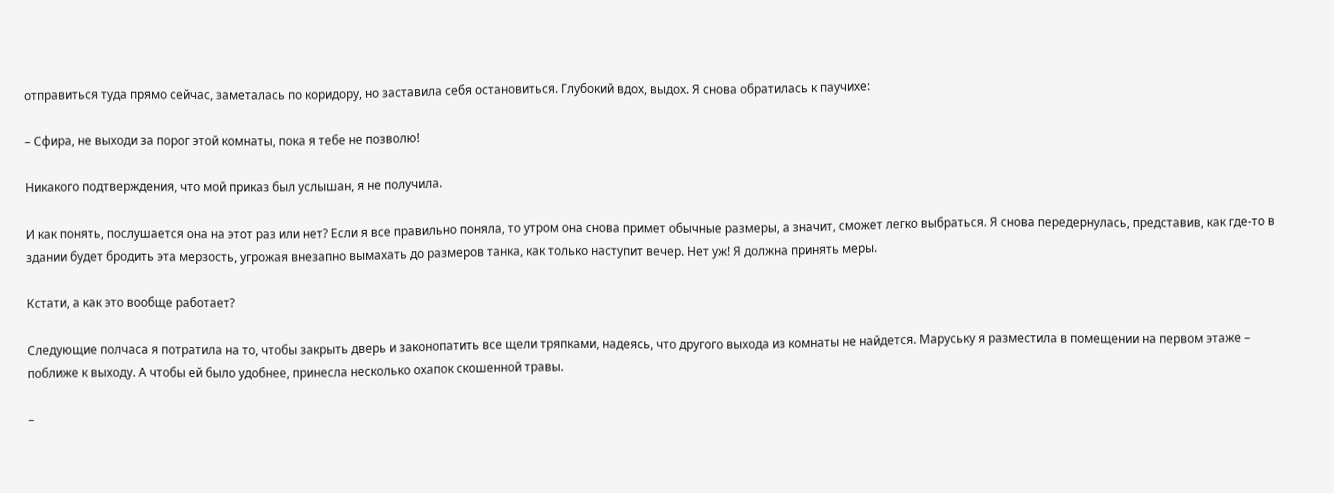отправиться туда прямо сейчас, заметалась по коридору, но заставила себя остановиться. Глубокий вдох, выдох. Я снова обратилась к паучихе:

– Сфира, не выходи за порог этой комнаты, пока я тебе не позволю!

Никакого подтверждения, что мой приказ был услышан, я не получила.

И как понять, послушается она на этот раз или нет? Если я все правильно поняла, то утром она снова примет обычные размеры, а значит, сможет легко выбраться. Я снова передернулась, представив, как где-то в здании будет бродить эта мерзость, угрожая внезапно вымахать до размеров танка, как только наступит вечер. Нет уж! Я должна принять меры.

Кстати, а как это вообще работает?

Следующие полчаса я потратила на то, чтобы закрыть дверь и законопатить все щели тряпками, надеясь, что другого выхода из комнаты не найдется. Маруську я разместила в помещении на первом этаже – поближе к выходу. А чтобы ей было удобнее, принесла несколько охапок скошенной травы.

–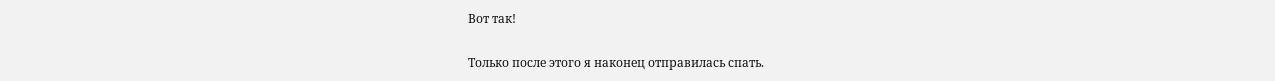Вот так!

Только после этого я наконец отправилась спать.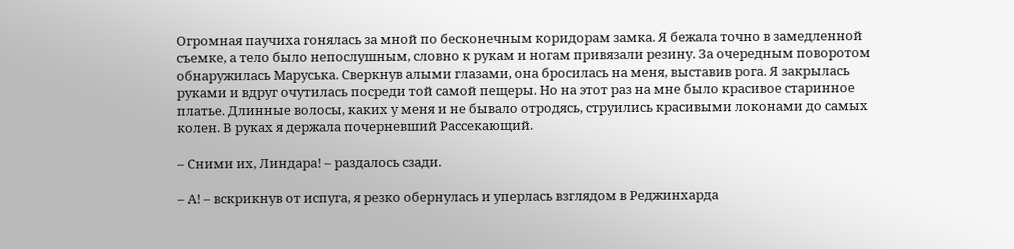Огромная паучиха гонялась за мной по бесконечным коридорам замка. Я бежала точно в замедленной съемке, а тело было непослушным, словно к рукам и ногам привязали резину. За очередным поворотом обнаружилась Маруська. Сверкнув алыми глазами, она бросилась на меня, выставив рога. Я закрылась руками и вдруг очутилась посреди той самой пещеры. Но на этот раз на мне было красивое старинное платье. Длинные волосы, каких у меня и не бывало отродясь, струились красивыми локонами до самых колен. В руках я держала почерневший Рассекающий.

– Сними их, Линдара! – раздалось сзади.

– А! – вскрикнув от испуга, я резко обернулась и уперлась взглядом в Реджинхарда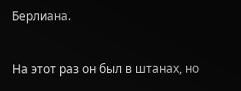Берлиана.

На этот раз он был в штанах, но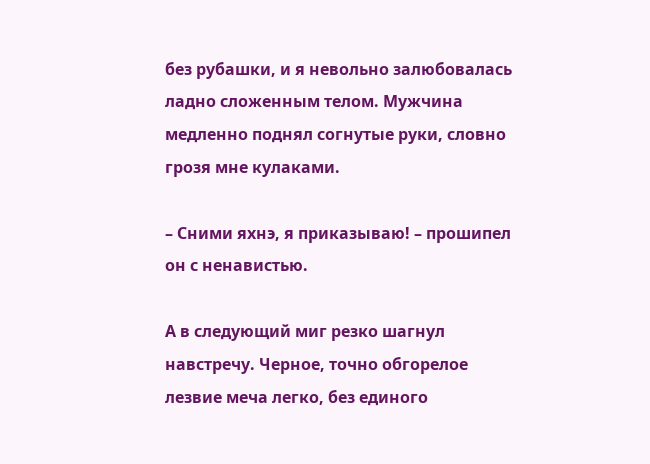без рубашки, и я невольно залюбовалась ладно сложенным телом. Мужчина медленно поднял согнутые руки, словно грозя мне кулаками.

– Сними яхнэ, я приказываю! – прошипел он с ненавистью.

А в следующий миг резко шагнул навстречу. Черное, точно обгорелое лезвие меча легко, без единого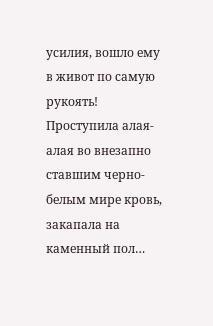усилия, вошло ему в живот по самую рукоять! Проступила алая-алая во внезапно ставшим черно-белым мире кровь, закапала на каменный пол…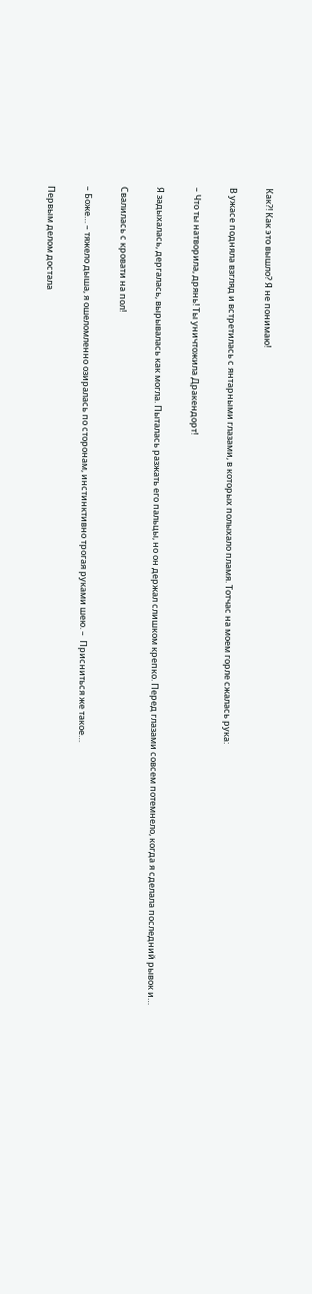Как?! Как это вышло? Я не понимаю!

В ужасе подняла взгляд и встретилась с янтарными глазами, в которых полыхало пламя. Тотчас на моем горле сжалась рука:

– Что ты натворила, дрянь! Ты уничтожила Дракендорт!

Я задыхалась, дергалась, вырывалась как могла. Пыталась разжать его пальцы, но он держал слишком крепко. Перед глазами совсем потемнело, когда я сделала последний рывок и…

Свалилась с кровати на пол!

– Боже… – тяжело дыша, я ошеломленно озиралась по сторонам, инстинктивно трогая руками шею. –  Присниться же такое…

Первым делом достала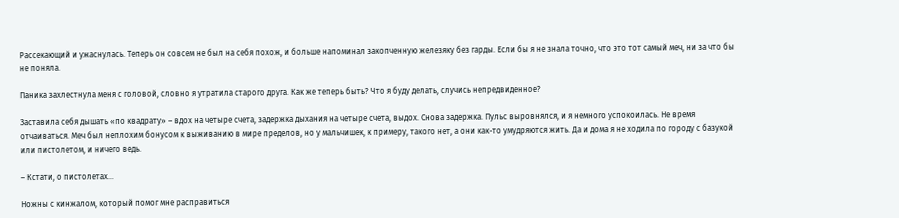Рассекающий и ужаснулась. Теперь он совсем не был на себя похож, и больше напоминал закопченную железяку без гарды. Если бы я не знала точно, что это тот самый меч, ни за что бы не поняла.

Паника захлестнула меня с головой, словно я утратила старого друга. Как же теперь быть? Что я буду делать, случись непредвиденное?

Заставила себя дышать «по квадрату» – вдох на четыре счета, задержка дыхания на четыре счета, выдох. Снова задержка. Пульс выровнялся, и я немного успокоилась. Не время отчаиваться. Меч был неплохим бонусом к выживанию в мире пределов, но у мальчишек, к примеру, такого нет, а они как-то умудряются жить. Да и дома я не ходила по городу с базукой или пистолетом, и ничего ведь.

– Кстати, о пистолетах…

Ножны с кинжалом, который помог мне расправиться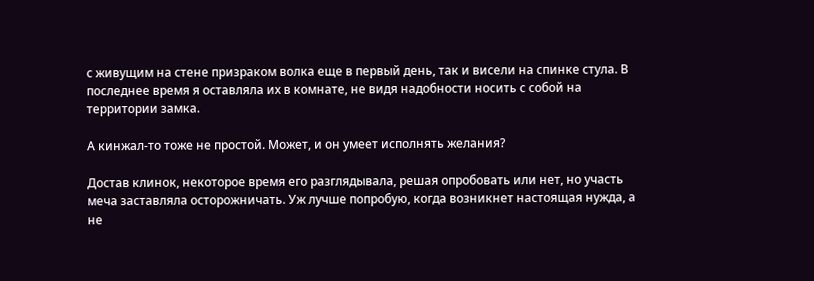с живущим на стене призраком волка еще в первый день, так и висели на спинке стула. В последнее время я оставляла их в комнате, не видя надобности носить с собой на территории замка.

А кинжал-то тоже не простой. Может, и он умеет исполнять желания?

Достав клинок, некоторое время его разглядывала, решая опробовать или нет, но участь меча заставляла осторожничать. Уж лучше попробую, когда возникнет настоящая нужда, а не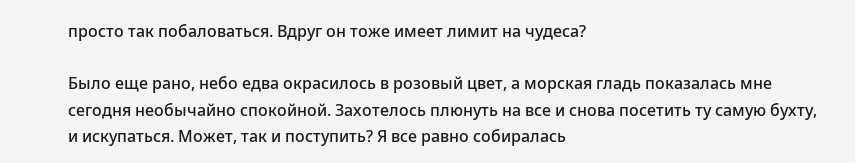просто так побаловаться. Вдруг он тоже имеет лимит на чудеса?

Было еще рано, небо едва окрасилось в розовый цвет, а морская гладь показалась мне сегодня необычайно спокойной. Захотелось плюнуть на все и снова посетить ту самую бухту, и искупаться. Может, так и поступить? Я все равно собиралась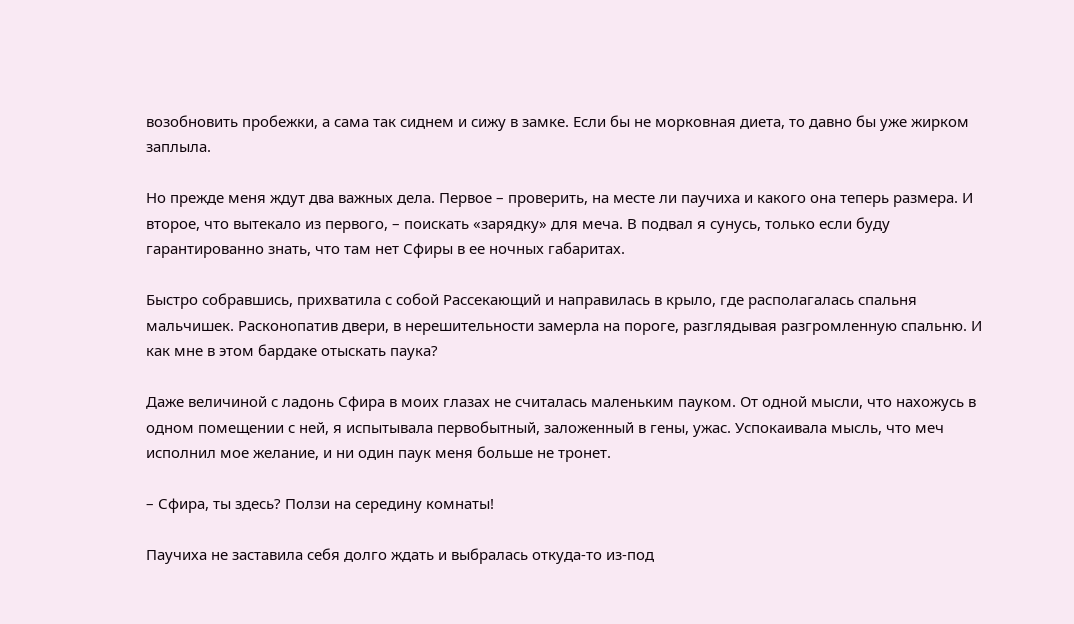возобновить пробежки, а сама так сиднем и сижу в замке. Если бы не морковная диета, то давно бы уже жирком заплыла.

Но прежде меня ждут два важных дела. Первое – проверить, на месте ли паучиха и какого она теперь размера. И второе, что вытекало из первого, – поискать «зарядку» для меча. В подвал я сунусь, только если буду гарантированно знать, что там нет Сфиры в ее ночных габаритах.

Быстро собравшись, прихватила с собой Рассекающий и направилась в крыло, где располагалась спальня мальчишек. Расконопатив двери, в нерешительности замерла на пороге, разглядывая разгромленную спальню. И как мне в этом бардаке отыскать паука?

Даже величиной с ладонь Сфира в моих глазах не считалась маленьким пауком. От одной мысли, что нахожусь в одном помещении с ней, я испытывала первобытный, заложенный в гены, ужас. Успокаивала мысль, что меч исполнил мое желание, и ни один паук меня больше не тронет.

– Сфира, ты здесь? Ползи на середину комнаты!

Паучиха не заставила себя долго ждать и выбралась откуда-то из-под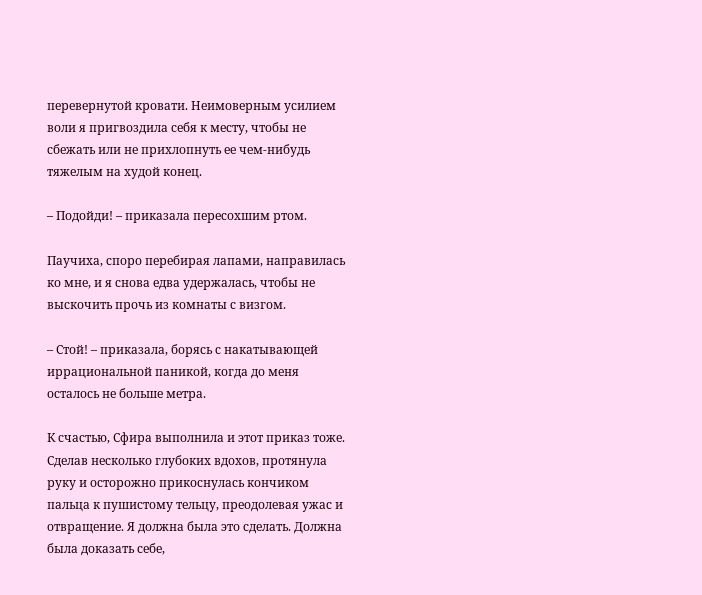перевернутой кровати. Неимоверным усилием воли я пригвоздила себя к месту, чтобы не сбежать или не прихлопнуть ее чем-нибудь тяжелым на худой конец.

– Подойди! – приказала пересохшим ртом.

Паучиха, споро перебирая лапами, направилась ко мне, и я снова едва удержалась, чтобы не выскочить прочь из комнаты с визгом.

– Стой! – приказала, борясь с накатывающей иррациональной паникой, когда до меня осталось не больше метра.

К счастью, Сфира выполнила и этот приказ тоже. Сделав несколько глубоких вдохов, протянула руку и осторожно прикоснулась кончиком пальца к пушистому тельцу, преодолевая ужас и отвращение. Я должна была это сделать. Должна была доказать себе,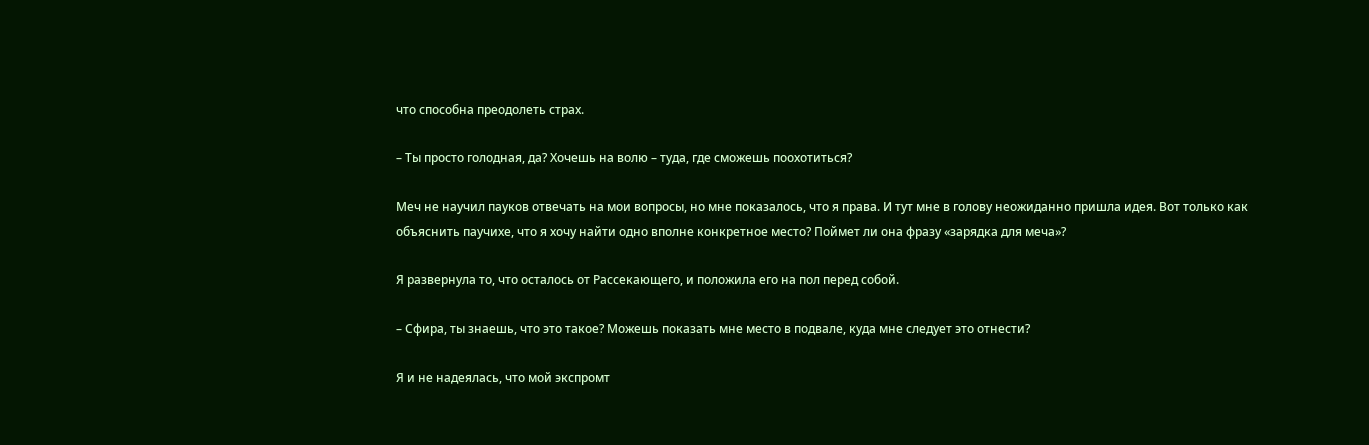что способна преодолеть страх.

– Ты просто голодная, да? Хочешь на волю – туда, где сможешь поохотиться?

Меч не научил пауков отвечать на мои вопросы, но мне показалось, что я права. И тут мне в голову неожиданно пришла идея. Вот только как объяснить паучихе, что я хочу найти одно вполне конкретное место? Поймет ли она фразу «зарядка для меча»?

Я развернула то, что осталось от Рассекающего, и положила его на пол перед собой.

– Сфира, ты знаешь, что это такое? Можешь показать мне место в подвале, куда мне следует это отнести?

Я и не надеялась, что мой экспромт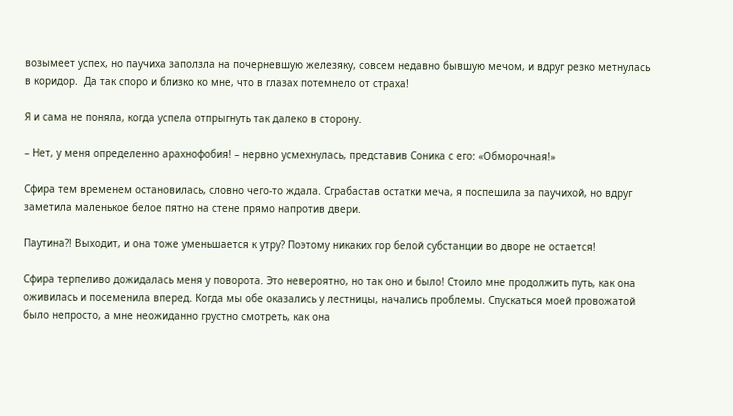возымеет успех, но паучиха заползла на почерневшую железяку, совсем недавно бывшую мечом, и вдруг резко метнулась в коридор.  Да так споро и близко ко мне, что в глазах потемнело от страха!

Я и сама не поняла, когда успела отпрыгнуть так далеко в сторону.

– Нет, у меня определенно арахнофобия! – нервно усмехнулась, представив Соника с его: «Обморочная!»

Сфира тем временем остановилась, словно чего-то ждала. Сграбастав остатки меча, я поспешила за паучихой, но вдруг заметила маленькое белое пятно на стене прямо напротив двери.

Паутина?! Выходит, и она тоже уменьшается к утру? Поэтому никаких гор белой субстанции во дворе не остается!

Сфира терпеливо дожидалась меня у поворота. Это невероятно, но так оно и было! Стоило мне продолжить путь, как она оживилась и посеменила вперед. Когда мы обе оказались у лестницы, начались проблемы. Спускаться моей провожатой было непросто, а мне неожиданно грустно смотреть, как она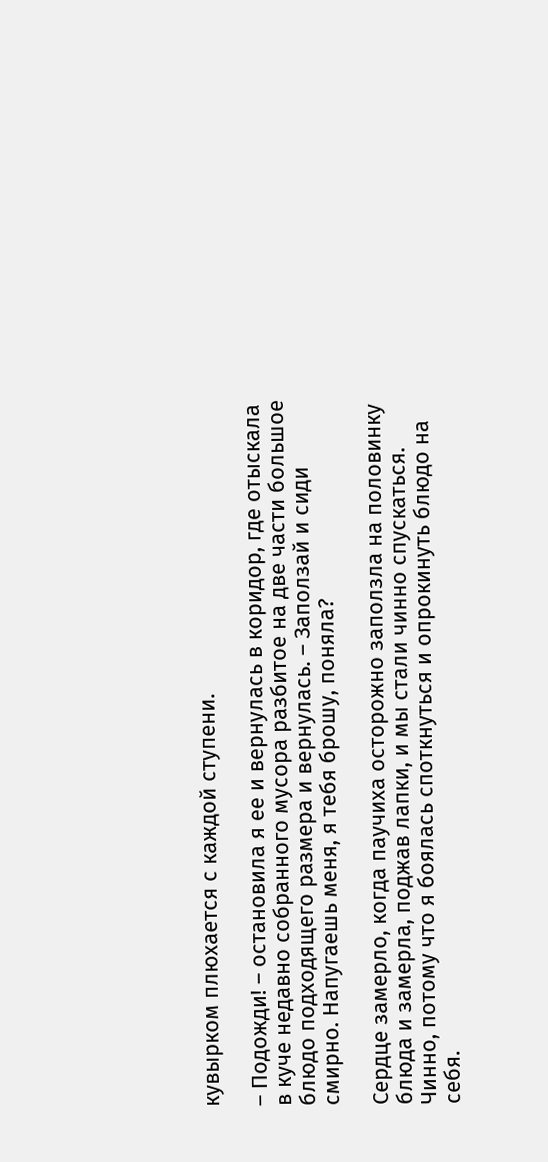кувырком плюхается с каждой ступени.

– Подожди! – остановила я ее и вернулась в коридор, где отыскала в куче недавно собранного мусора разбитое на две части большое блюдо подходящего размера и вернулась. – Заползай и сиди смирно. Напугаешь меня, я тебя брошу, поняла?

Сердце замерло, когда паучиха осторожно заползла на половинку блюда и замерла, поджав лапки, и мы стали чинно спускаться. Чинно, потому что я боялась споткнуться и опрокинуть блюдо на себя.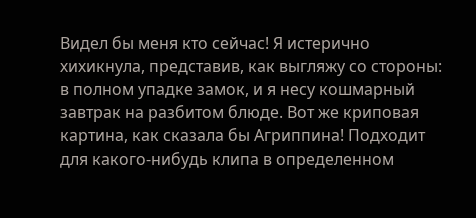Видел бы меня кто сейчас! Я истерично хихикнула, представив, как выгляжу со стороны: в полном упадке замок, и я несу кошмарный завтрак на разбитом блюде. Вот же криповая картина, как сказала бы Агриппина! Подходит для какого-нибудь клипа в определенном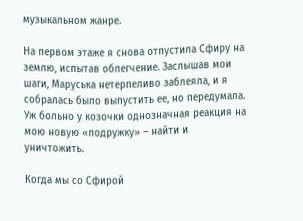музыкальном жанре.

На первом этаже я снова отпустила Сфиру на землю, испытав облегчение. Заслышав мои шаги, Маруська нетерпеливо заблеяла, и я собралась было выпустить ее, но передумала. Уж больно у козочки однозначная реакция на мою новую «подружку» – найти и уничтожить.

Когда мы со Сфирой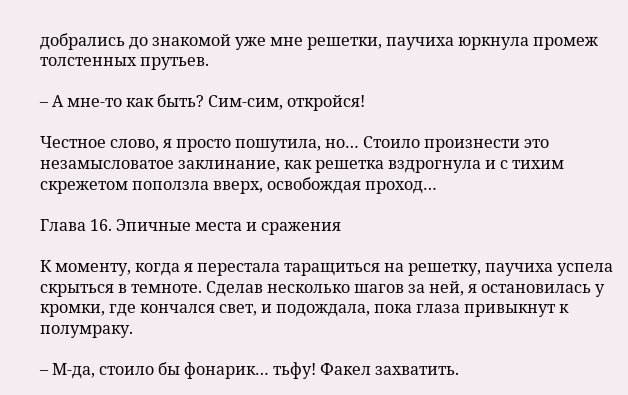добрались до знакомой уже мне решетки, паучиха юркнула промеж толстенных прутьев.

– А мне-то как быть? Сим-сим, откройся!

Честное слово, я просто пошутила, но… Стоило произнести это незамысловатое заклинание, как решетка вздрогнула и с тихим скрежетом поползла вверх, освобождая проход…

Глава 16. Эпичные места и сражения

К моменту, когда я перестала таращиться на решетку, паучиха успела скрыться в темноте. Сделав несколько шагов за ней, я остановилась у кромки, где кончался свет, и подождала, пока глаза привыкнут к полумраку.

– М-да, стоило бы фонарик… тьфу! Факел захватить.